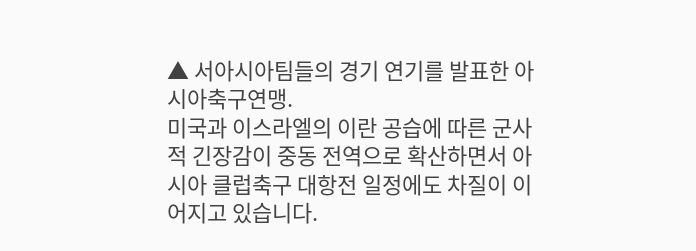▲ 서아시아팀들의 경기 연기를 발표한 아시아축구연맹.
미국과 이스라엘의 이란 공습에 따른 군사적 긴장감이 중동 전역으로 확산하면서 아시아 클럽축구 대항전 일정에도 차질이 이어지고 있습니다.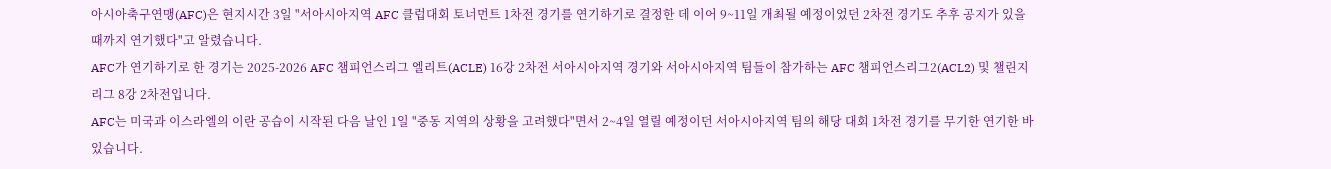아시아축구연맹(AFC)은 현지시간 3일 "서아시아지역 AFC 클럽대회 토너먼트 1차전 경기를 연기하기로 결정한 데 이어 9~11일 개최될 예정이었던 2차전 경기도 추후 공지가 있을 때까지 연기했다"고 알렸습니다.
AFC가 연기하기로 한 경기는 2025-2026 AFC 챔피언스리그 엘리트(ACLE) 16강 2차전 서아시아지역 경기와 서아시아지역 팀들이 참가하는 AFC 챔피언스리그2(ACL2) 및 챌린지리그 8강 2차전입니다.
AFC는 미국과 이스라엘의 이란 공습이 시작된 다음 날인 1일 "중동 지역의 상황을 고려했다"면서 2~4일 열릴 예정이던 서아시아지역 팀의 해당 대회 1차전 경기를 무기한 연기한 바 있습니다.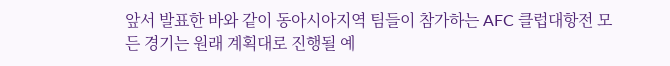앞서 발표한 바와 같이 동아시아지역 팀들이 참가하는 AFC 클럽대항전 모든 경기는 원래 계획대로 진행될 예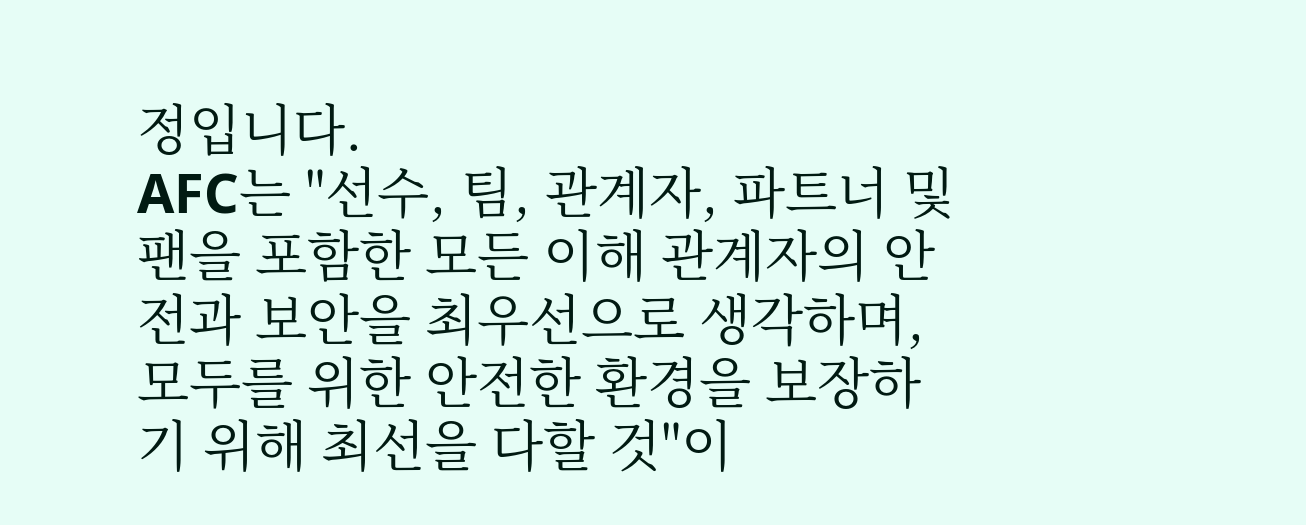정입니다.
AFC는 "선수, 팀, 관계자, 파트너 및 팬을 포함한 모든 이해 관계자의 안전과 보안을 최우선으로 생각하며, 모두를 위한 안전한 환경을 보장하기 위해 최선을 다할 것"이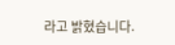라고 밝혔습니다.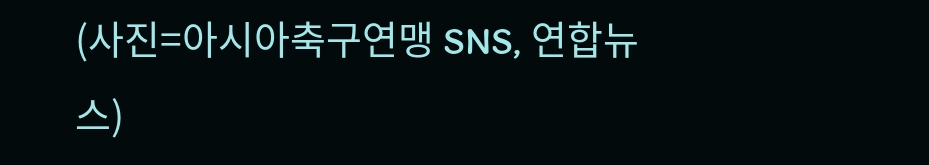(사진=아시아축구연맹 SNS, 연합뉴스)